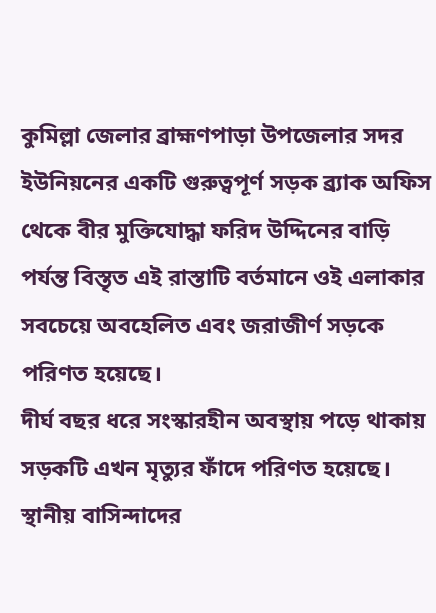কুমিল্লা জেলার ব্রাহ্মণপাড়া উপজেলার সদর ইউনিয়নের একটি গুরুত্বপূর্ণ সড়ক ব্র্যাক অফিস থেকে বীর মুক্তিযোদ্ধা ফরিদ উদ্দিনের বাড়ি পর্যন্ত বিস্তৃত এই রাস্তাটি বর্তমানে ওই এলাকার সবচেয়ে অবহেলিত এবং জরাজীর্ণ সড়কে পরিণত হয়েছে।
দীর্ঘ বছর ধরে সংস্কারহীন অবস্থায় পড়ে থাকায় সড়কটি এখন মৃত্যুর ফাঁদে পরিণত হয়েছে। স্থানীয় বাসিন্দাদের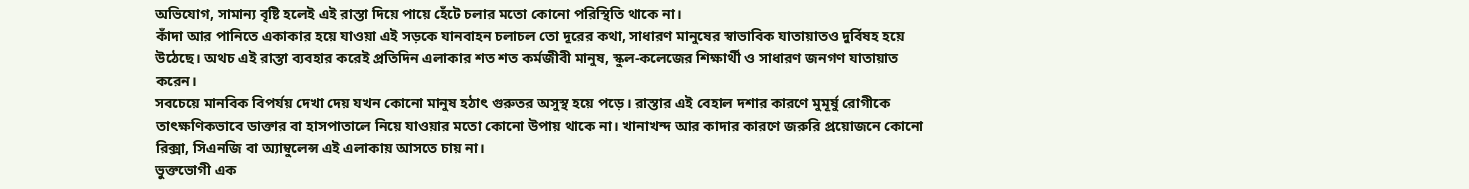অভিযোগ, সামান্য বৃষ্টি হলেই এই রাস্তা দিয়ে পায়ে হেঁটে চলার মতো কোনো পরিস্থিতি থাকে না।
কাঁদা আর পানিতে একাকার হয়ে যাওয়া এই সড়কে যানবাহন চলাচল তো দূরের কথা, সাধারণ মানুষের স্বাভাবিক যাতায়াতও দুর্বিষহ হয়ে উঠেছে। অথচ এই রাস্তা ব্যবহার করেই প্রতিদিন এলাকার শত শত কর্মজীবী মানুষ, স্কুল-কলেজের শিক্ষার্থী ও সাধারণ জনগণ যাতায়াত করেন।
সবচেয়ে মানবিক বিপর্যয় দেখা দেয় যখন কোনো মানুষ হঠাৎ গুরুতর অসুস্থ হয়ে পড়ে। রাস্তার এই বেহাল দশার কারণে মুমূর্ষু রোগীকে তাৎক্ষণিকভাবে ডাক্তার বা হাসপাতালে নিয়ে যাওয়ার মতো কোনো উপায় থাকে না। খানাখন্দ আর কাদার কারণে জরুরি প্রয়োজনে কোনো রিক্সা, সিএনজি বা অ্যাম্বুলেন্স এই এলাকায় আসতে চায় না।
ভুক্তভোগী এক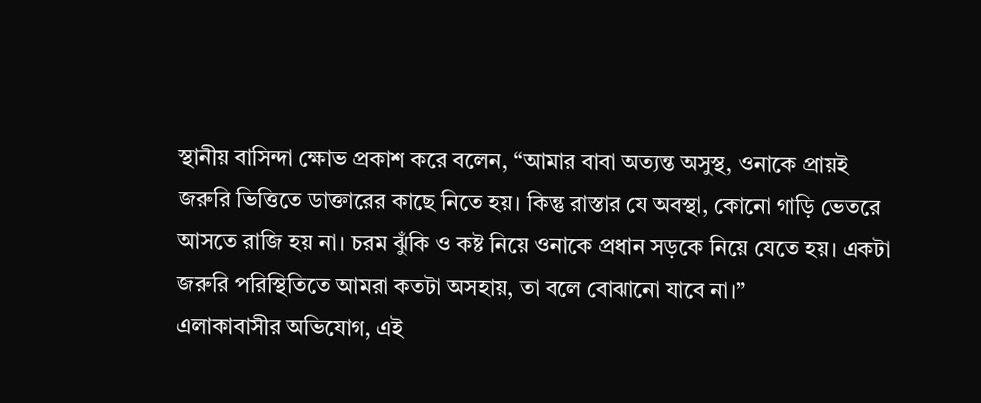স্থানীয় বাসিন্দা ক্ষোভ প্রকাশ করে বলেন, “আমার বাবা অত্যন্ত অসুস্থ, ওনাকে প্রায়ই জরুরি ভিত্তিতে ডাক্তারের কাছে নিতে হয়। কিন্তু রাস্তার যে অবস্থা, কোনো গাড়ি ভেতরে আসতে রাজি হয় না। চরম ঝুঁকি ও কষ্ট নিয়ে ওনাকে প্রধান সড়কে নিয়ে যেতে হয়। একটা জরুরি পরিস্থিতিতে আমরা কতটা অসহায়, তা বলে বোঝানো যাবে না।”
এলাকাবাসীর অভিযোগ, এই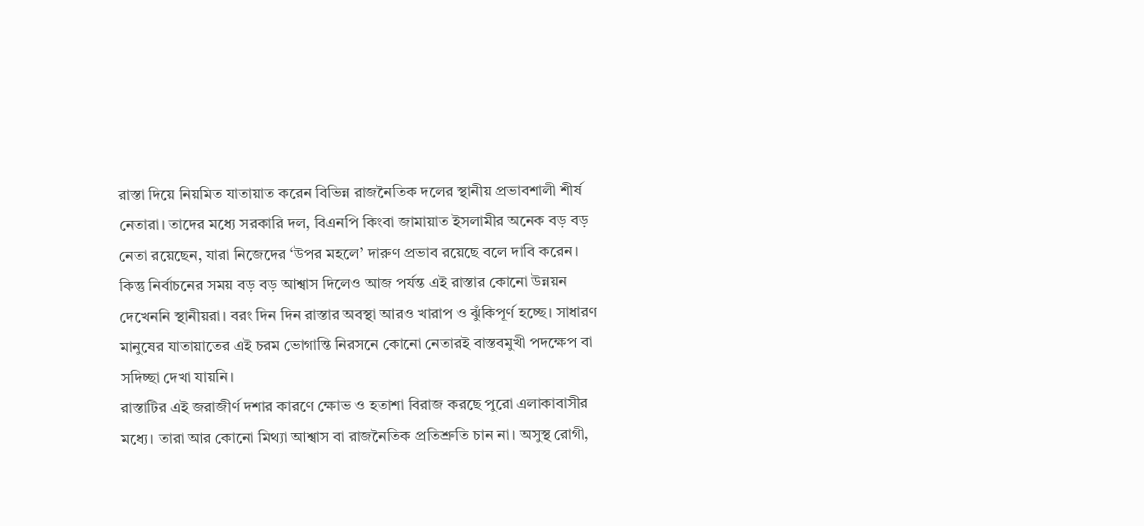রাস্তা দিয়ে নিয়মিত যাতায়াত করেন বিভিন্ন রাজনৈতিক দলের স্থানীয় প্রভাবশালী শীর্ষ নেতারা। তাদের মধ্যে সরকারি দল, বিএনপি কিংবা জামায়াত ইসলামীর অনেক বড় বড় নেতা রয়েছেন, যারা নিজেদের ‘উপর মহলে’ দারুণ প্রভাব রয়েছে বলে দাবি করেন।
কিন্তু নির্বাচনের সময় বড় বড় আশ্বাস দিলেও আজ পর্যন্ত এই রাস্তার কোনো উন্নয়ন দেখেননি স্থানীয়রা। বরং দিন দিন রাস্তার অবস্থা আরও খারাপ ও ঝুঁকিপূর্ণ হচ্ছে। সাধারণ মানুষের যাতায়াতের এই চরম ভোগান্তি নিরসনে কোনো নেতারই বাস্তবমুখী পদক্ষেপ বা সদিচ্ছা দেখা যায়নি।
রাস্তাটির এই জরাজীর্ণ দশার কারণে ক্ষোভ ও হতাশা বিরাজ করছে পুরো এলাকাবাসীর মধ্যে। তারা আর কোনো মিথ্যা আশ্বাস বা রাজনৈতিক প্রতিশ্রুতি চান না। অসুস্থ রোগী,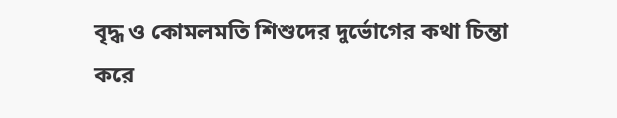বৃদ্ধ ও কোমলমতি শিশুদের দুর্ভোগের কথা চিন্তা করে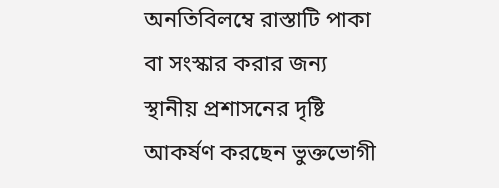অনতিবিলম্বে রাস্তাটি পাকা বা সংস্কার করার জন্য স্থানীয় প্রশাসনের দৃষ্টি আকর্ষণ করছেন ভুক্তভোগী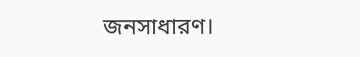জনসাধারণ।